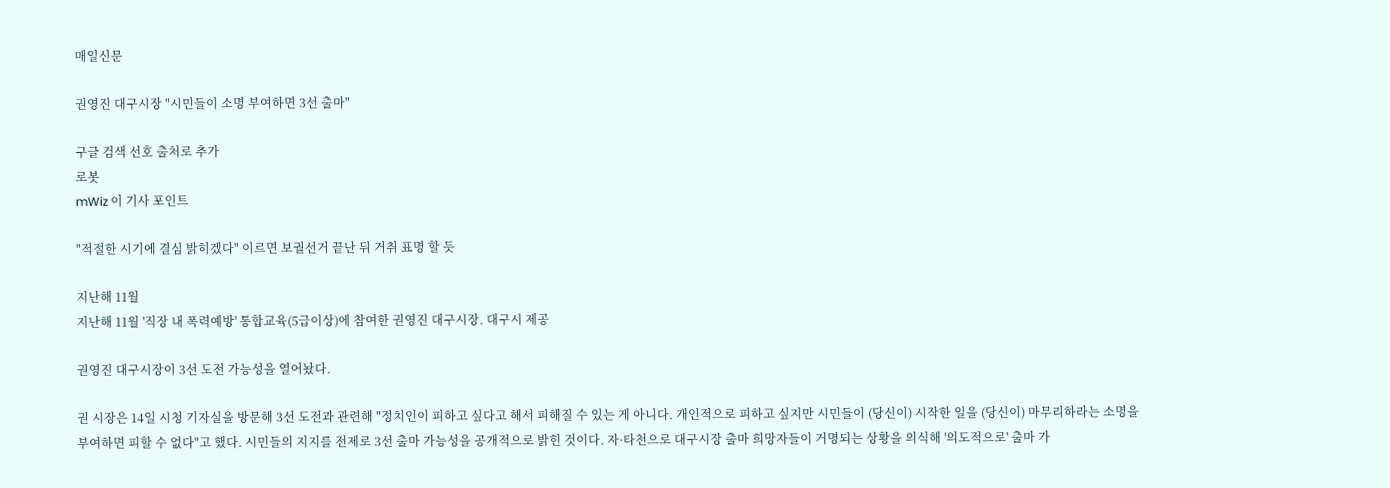매일신문

권영진 대구시장 "시민들이 소명 부여하면 3선 출마"

구글 검색 선호 출처로 추가
로봇
mWiz 이 기사 포인트

"적절한 시기에 결심 밝히겠다" 이르면 보궐선거 끝난 뒤 거취 표명 할 듯

지난해 11월
지난해 11월 '직장 내 폭력예방' 통합교육(5급이상)에 참여한 권영진 대구시장. 대구시 제공

권영진 대구시장이 3선 도전 가능성을 열어놨다.

권 시장은 14일 시청 기자실을 방문해 3선 도전과 관련해 "정치인이 피하고 싶다고 해서 피해질 수 있는 게 아니다. 개인적으로 피하고 싶지만 시민들이 (당신이) 시작한 일을 (당신이) 마무리하라는 소명을 부여하면 피할 수 없다"고 했다. 시민들의 지지를 전제로 3선 출마 가능성을 공개적으로 밝힌 것이다. 자·타천으로 대구시장 출마 희망자들이 거명되는 상황을 의식해 '의도적으로' 출마 가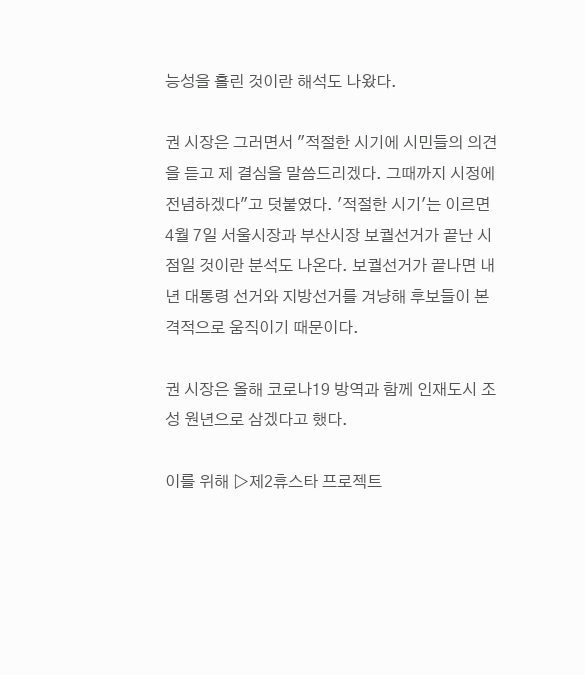능성을 흘린 것이란 해석도 나왔다.

권 시장은 그러면서 "적절한 시기에 시민들의 의견을 듣고 제 결심을 말씀드리겠다. 그때까지 시정에 전념하겠다"고 덧붙였다. '적절한 시기'는 이르면 4월 7일 서울시장과 부산시장 보궐선거가 끝난 시점일 것이란 분석도 나온다. 보궐선거가 끝나면 내년 대통령 선거와 지방선거를 겨냥해 후보들이 본격적으로 움직이기 때문이다.

권 시장은 올해 코로나19 방역과 함께 인재도시 조성 원년으로 삼겠다고 했다.

이를 위해 ▷제2휴스타 프로젝트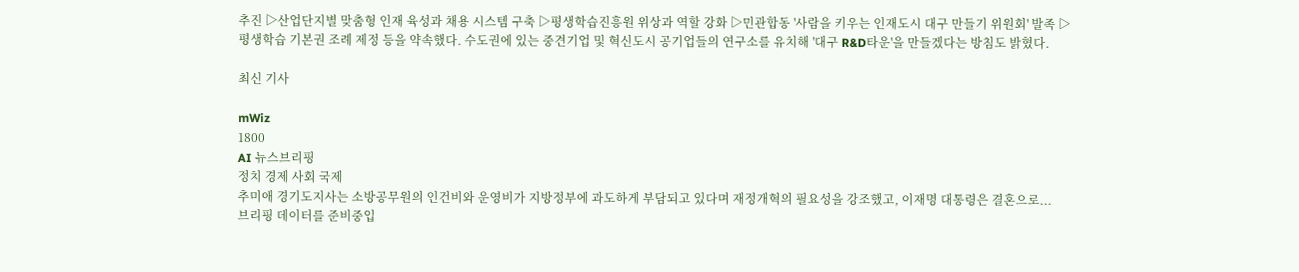추진 ▷산업단지별 맞춤형 인재 육성과 채용 시스템 구축 ▷평생학습진흥원 위상과 역할 강화 ▷민관합동 '사람을 키우는 인재도시 대구 만들기 위원회' 발족 ▷평생학습 기본권 조례 제정 등을 약속했다. 수도권에 있는 중견기업 및 혁신도시 공기업들의 연구소를 유치해 '대구 R&D타운'을 만들겠다는 방침도 밝혔다.

최신 기사

mWiz
1800
AI 뉴스브리핑
정치 경제 사회 국제
추미애 경기도지사는 소방공무원의 인건비와 운영비가 지방정부에 과도하게 부담되고 있다며 재정개혁의 필요성을 강조했고, 이재명 대통령은 결혼으로...
브리핑 데이터를 준비중입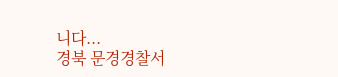니다...
경북 문경경찰서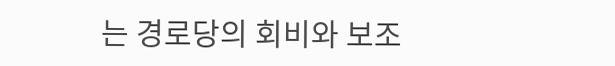는 경로당의 회비와 보조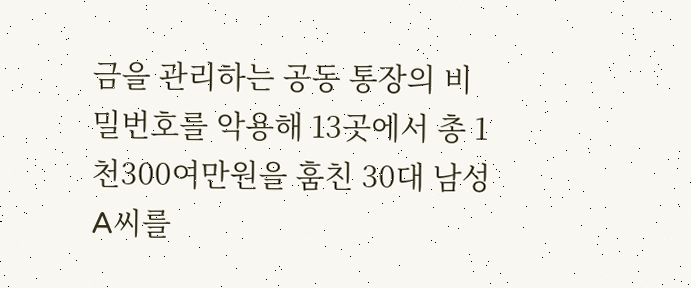금을 관리하는 공동 통장의 비밀번호를 악용해 13곳에서 총 1천300여만원을 훔친 30대 남성 A씨를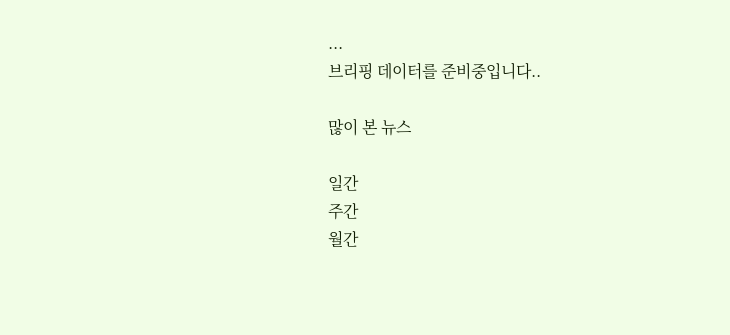...
브리핑 데이터를 준비중입니다..

많이 본 뉴스

일간
주간
월간